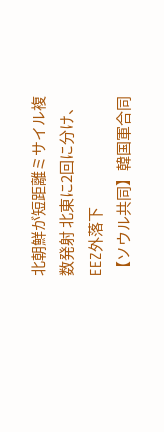北朝鮮が短距離ミサイル複数発射 北東に2回に分け、EEZ外落下
【ソウル共同】韓国軍合同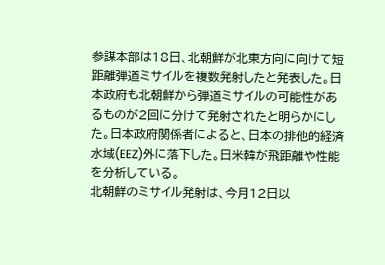参謀本部は18日、北朝鮮が北東方向に向けて短距離弾道ミサイルを複数発射したと発表した。日本政府も北朝鮮から弾道ミサイルの可能性があるものが2回に分けて発射されたと明らかにした。日本政府関係者によると、日本の排他的経済水域(EEZ)外に落下した。日米韓が飛距離や性能を分析している。
北朝鮮のミサイル発射は、今月12日以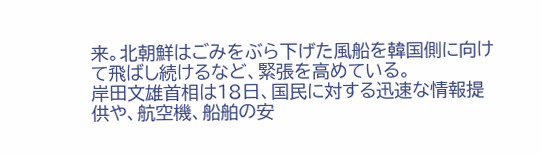来。北朝鮮はごみをぶら下げた風船を韓国側に向けて飛ばし続けるなど、緊張を高めている。
岸田文雄首相は18日、国民に対する迅速な情報提供や、航空機、船舶の安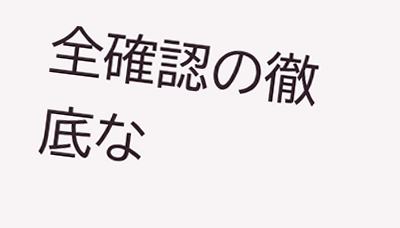全確認の徹底な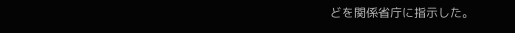どを関係省庁に指示した。